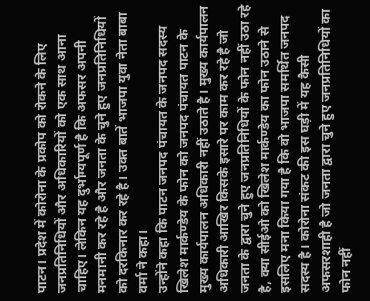पाटन। प्रदेश में कोरोना के प्रकोप को रोकने के लिए जनप्रतिनिधियों और अधिकारियों को एक साथ आना चाहिए। लेकिन यह दुर्भाग्यपूर्ण है कि अफसर अपनी मनमानी कर रहे है और जनता के चुने हुए जनप्रतिनिधियों को दरकिनार कर रहे है। उक्त बातें भाजपा युवा नेता बाबा वर्मा ने कहा।
उन्होंने कहा कि पाटन जनपद पंचायत के जनपद सदस्य खिलेश मार्कण्डेय के फोन को जनपद पंचायत पाटन के मुख्य कार्यपालन अधिकारी नहीं उठाते है। मुख्य कार्यपालन अधिकारी आखिर किसके इसारे पर काम कर रहे है जो जनता के द्वारा चुने हुए जनप्रतिनिधियों के फोन नहीं उठा रहे है, क्या सीईओ को खिलेश मार्कण्डेय का फोन उठाने से इसलिए मना किया गया है कि वो भाजपा समर्थित जनपद सदस्य है। कोरोना संकट की इस घड़ी में यह कैसी अफसरशाही है जो जनता द्वारा चुने हुए जनप्रतिनिधियों का फोन नहीं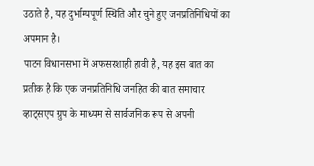उठाते है, यह दुर्भाग्यपूर्ण स्थिति और चुने हुए जनप्रतिनिधियों का अपमान है।
पाटन विधानसभा में अफसरशाही हावी है, यह इस बात का प्रतीक है कि एक जनप्रतिनिधि जनहित की बात समाचार व्हाट्सएप ग्रुप के माध्यम से सार्वजनिक रूप से अपनी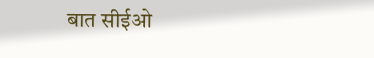बात सीईओ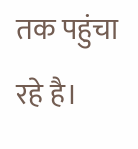तक पहुंचा रहे है।